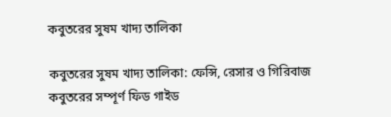কবুতরের সুষম খাদ্য তালিকা

কবুতরের সুষম খাদ্য তালিকা: ফেন্সি, রেসার ও গিরিবাজ কবুতরের সম্পূর্ণ ফিড গাইড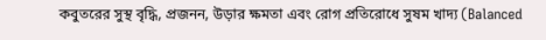কবুতরের সুস্থ বৃদ্ধি, প্রজনন, উড়ার ক্ষমতা এবং রোগ প্রতিরোধে সুষম খাদ্য (Balanced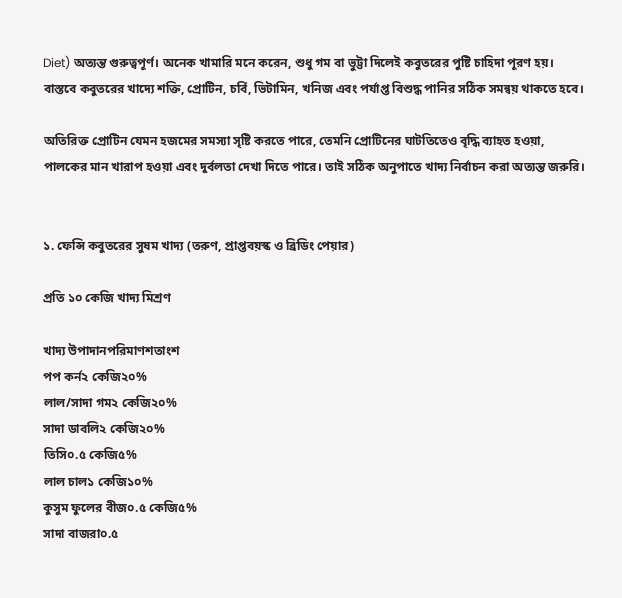Diet) অত্যন্ত গুরুত্বপূর্ণ। অনেক খামারি মনে করেন, শুধু গম বা ভুট্টা দিলেই কবুতরের পুষ্টি চাহিদা পূরণ হয়। বাস্তবে কবুতরের খাদ্যে শক্তি, প্রোটিন, চর্বি, ভিটামিন, খনিজ এবং পর্যাপ্ত বিশুদ্ধ পানির সঠিক সমন্বয় থাকতে হবে।

অতিরিক্ত প্রোটিন যেমন হজমের সমস্যা সৃষ্টি করতে পারে, তেমনি প্রোটিনের ঘাটতিতেও বৃদ্ধি ব্যাহত হওয়া, পালকের মান খারাপ হওয়া এবং দুর্বলতা দেখা দিতে পারে। তাই সঠিক অনুপাতে খাদ্য নির্বাচন করা অত্যন্ত জরুরি।


১. ফেন্সি কবুতরের সুষম খাদ্য (তরুণ, প্রাপ্তবয়স্ক ও ব্রিডিং পেয়ার)

প্রতি ১০ কেজি খাদ্য মিশ্রণ

খাদ্য উপাদানপরিমাণশতাংশ
পপ কর্ন২ কেজি২০%
লাল/সাদা গম২ কেজি২০%
সাদা ডাবলি২ কেজি২০%
তিসি০.৫ কেজি৫%
লাল চাল১ কেজি১০%
কুসুম ফুলের বীজ০.৫ কেজি৫%
সাদা বাজরা০.৫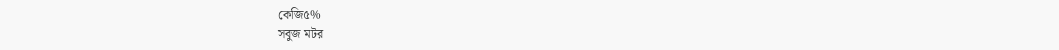কেজি৫%
সবুজ মটর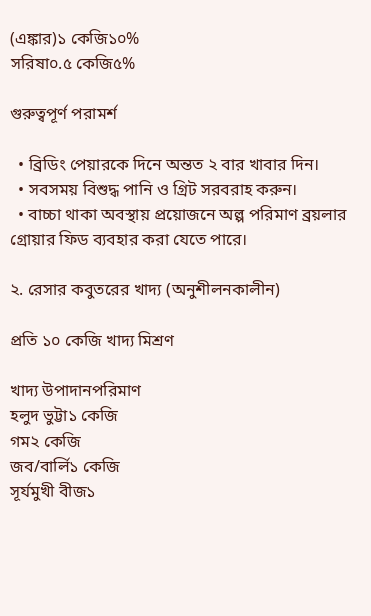(এঙ্কার)১ কেজি১০%
সরিষা০.৫ কেজি৫%

গুরুত্বপূর্ণ পরামর্শ

  • ব্রিডিং পেয়ারকে দিনে অন্তত ২ বার খাবার দিন।
  • সবসময় বিশুদ্ধ পানি ও গ্রিট সরবরাহ করুন।
  • বাচ্চা থাকা অবস্থায় প্রয়োজনে অল্প পরিমাণ ব্রয়লার গ্রোয়ার ফিড ব্যবহার করা যেতে পারে।

২. রেসার কবুতরের খাদ্য (অনুশীলনকালীন)

প্রতি ১০ কেজি খাদ্য মিশ্রণ

খাদ্য উপাদানপরিমাণ
হলুদ ভুট্টা১ কেজি
গম২ কেজি
জব/বার্লি১ কেজি
সূর্যমুখী বীজ১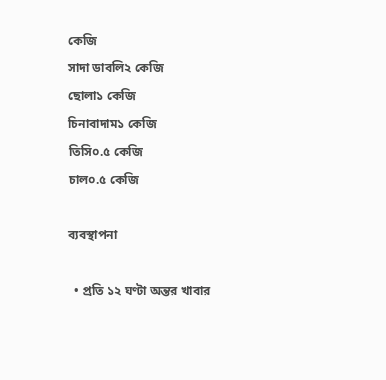কেজি
সাদা ডাবলি২ কেজি
ছোলা১ কেজি
চিনাবাদাম১ কেজি
তিসি০.৫ কেজি
চাল০.৫ কেজি

ব্যবস্থাপনা

  • প্রতি ১২ ঘণ্টা অন্তর খাবার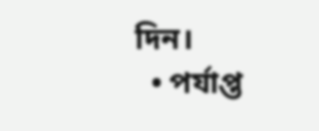দিন।
  • পর্যাপ্ত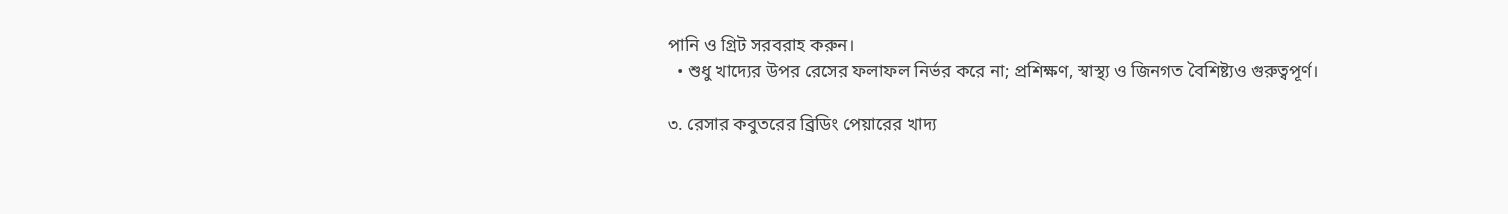পানি ও গ্রিট সরবরাহ করুন।
  • শুধু খাদ্যের উপর রেসের ফলাফল নির্ভর করে না; প্রশিক্ষণ, স্বাস্থ্য ও জিনগত বৈশিষ্ট্যও গুরুত্বপূর্ণ।

৩. রেসার কবুতরের ব্রিডিং পেয়ারের খাদ্য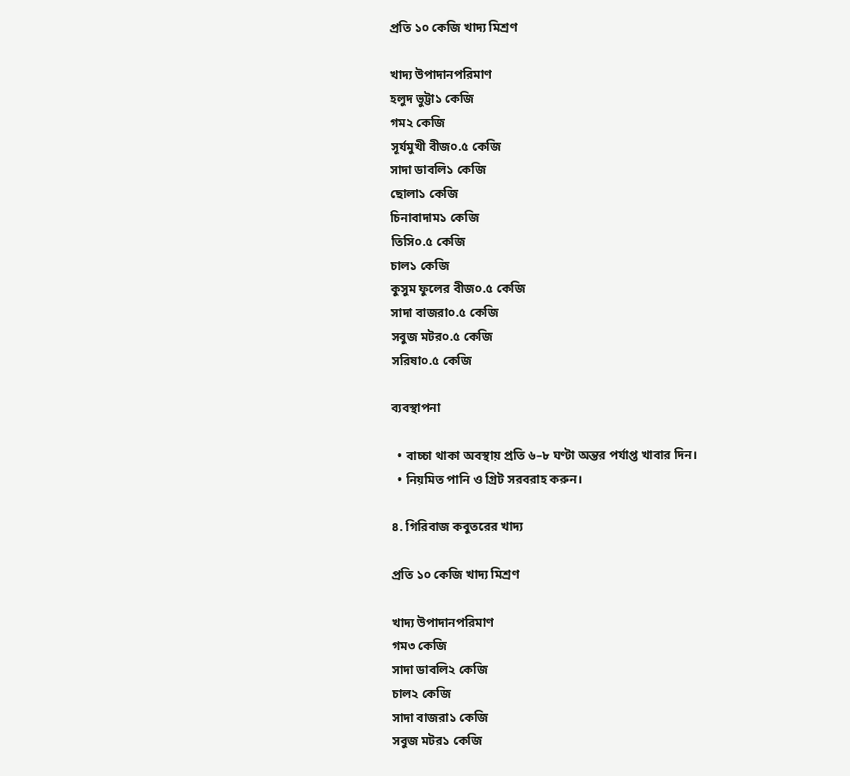প্রতি ১০ কেজি খাদ্য মিশ্রণ

খাদ্য উপাদানপরিমাণ
হলুদ ভুট্টা১ কেজি
গম২ কেজি
সূর্যমুখী বীজ০.৫ কেজি
সাদা ডাবলি১ কেজি
ছোলা১ কেজি
চিনাবাদাম১ কেজি
তিসি০.৫ কেজি
চাল১ কেজি
কুসুম ফুলের বীজ০.৫ কেজি
সাদা বাজরা০.৫ কেজি
সবুজ মটর০.৫ কেজি
সরিষা০.৫ কেজি

ব্যবস্থাপনা

  • বাচ্চা থাকা অবস্থায় প্রতি ৬–৮ ঘণ্টা অন্তর পর্যাপ্ত খাবার দিন।
  • নিয়মিত পানি ও গ্রিট সরবরাহ করুন।

৪. গিরিবাজ কবুতরের খাদ্য

প্রতি ১০ কেজি খাদ্য মিশ্রণ

খাদ্য উপাদানপরিমাণ
গম৩ কেজি
সাদা ডাবলি২ কেজি
চাল২ কেজি
সাদা বাজরা১ কেজি
সবুজ মটর১ কেজি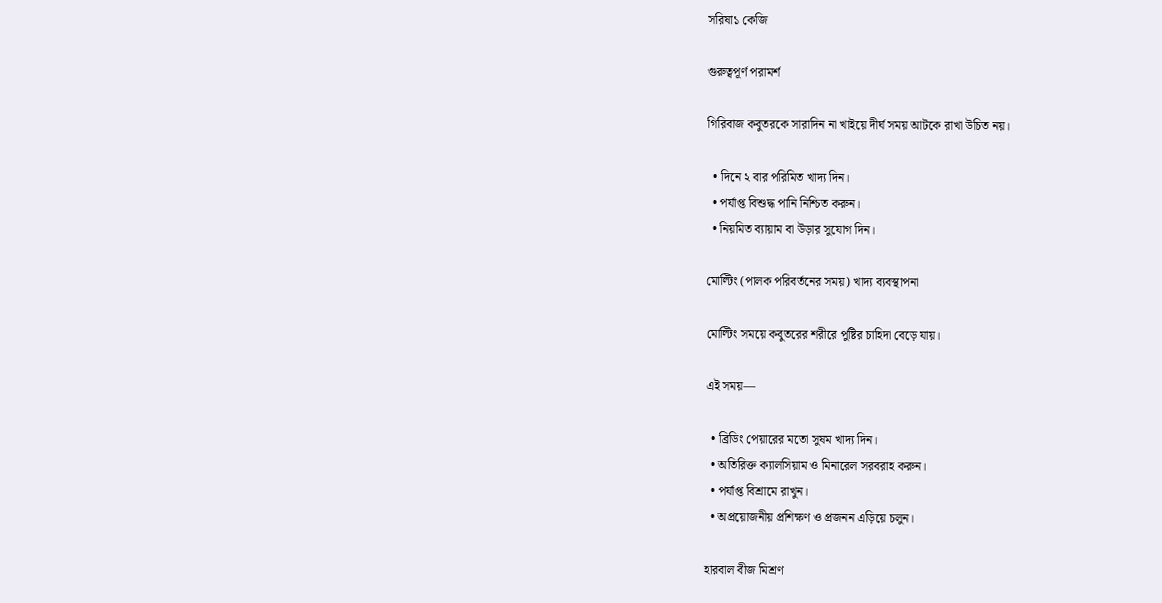সরিষা১ কেজি

গুরুত্বপূর্ণ পরামর্শ

গিরিবাজ কবুতরকে সারাদিন না খাইয়ে দীর্ঘ সময় আটকে রাখা উচিত নয়।

  • দিনে ২ বার পরিমিত খাদ্য দিন।
  • পর্যাপ্ত বিশুদ্ধ পানি নিশ্চিত করুন।
  • নিয়মিত ব্যায়াম বা উড়ার সুযোগ দিন।

মোল্টিং (পালক পরিবর্তনের সময়) খাদ্য ব্যবস্থাপনা

মোল্টিং সময়ে কবুতরের শরীরে পুষ্টির চাহিদা বেড়ে যায়।

এই সময়—

  • ব্রিডিং পেয়ারের মতো সুষম খাদ্য দিন।
  • অতিরিক্ত ক্যালসিয়াম ও মিনারেল সরবরাহ করুন।
  • পর্যাপ্ত বিশ্রামে রাখুন।
  • অপ্রয়োজনীয় প্রশিক্ষণ ও প্রজনন এড়িয়ে চলুন।

হারবাল বীজ মিশ্রণ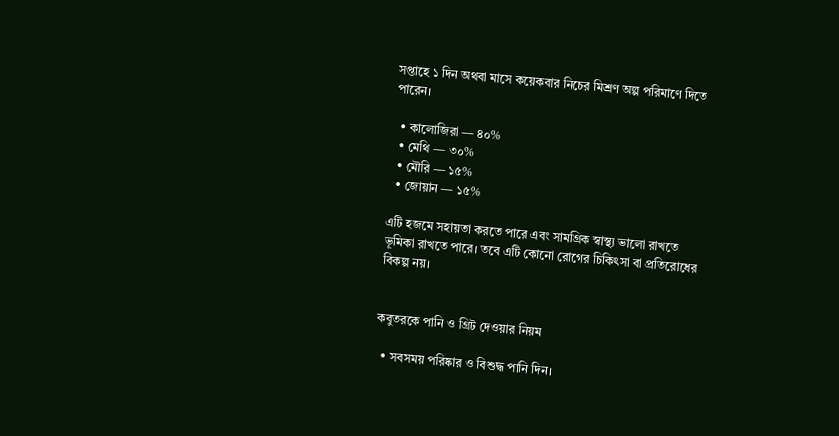সপ্তাহে ১ দিন অথবা মাসে কয়েকবার নিচের মিশ্রণ অল্প পরিমাণে দিতে পারেন।

  • কালোজিরা — ৪০%
  • মেথি — ৩০%
  • মৌরি — ১৫%
  • জোয়ান — ১৫%

এটি হজমে সহায়তা করতে পারে এবং সামগ্রিক স্বাস্থ্য ভালো রাখতে ভূমিকা রাখতে পারে। তবে এটি কোনো রোগের চিকিৎসা বা প্রতিরোধের বিকল্প নয়।


কবুতরকে পানি ও গ্রিট দেওয়ার নিয়ম

  • সবসময় পরিষ্কার ও বিশুদ্ধ পানি দিন।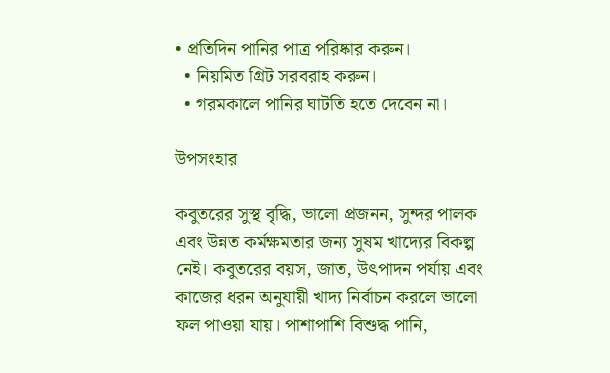• প্রতিদিন পানির পাত্র পরিষ্কার করুন।
  • নিয়মিত গ্রিট সরবরাহ করুন।
  • গরমকালে পানির ঘাটতি হতে দেবেন না।

উপসংহার

কবুতরের সুস্থ বৃদ্ধি, ভালো প্রজনন, সুন্দর পালক এবং উন্নত কর্মক্ষমতার জন্য সুষম খাদ্যের বিকল্প নেই। কবুতরের বয়স, জাত, উৎপাদন পর্যায় এবং কাজের ধরন অনুযায়ী খাদ্য নির্বাচন করলে ভালো ফল পাওয়া যায়। পাশাপাশি বিশুদ্ধ পানি,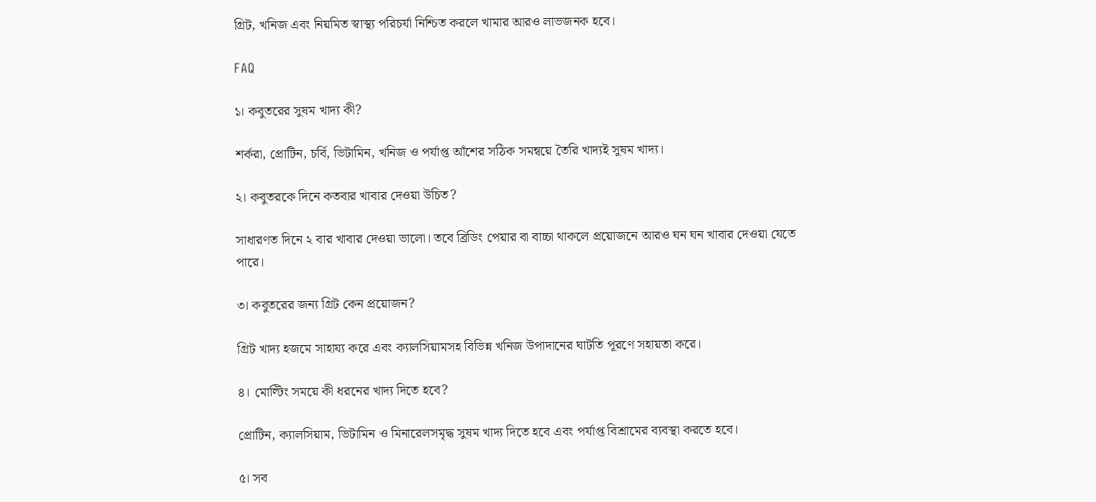গ্রিট, খনিজ এবং নিয়মিত স্বাস্থ্য পরিচর্যা নিশ্চিত করলে খামার আরও লাভজনক হবে।

FAQ

১। কবুতরের সুষম খাদ্য কী?

শর্করা, প্রোটিন, চর্বি, ভিটামিন, খনিজ ও পর্যাপ্ত আঁশের সঠিক সমন্বয়ে তৈরি খাদ্যই সুষম খাদ্য।

২। কবুতরকে দিনে কতবার খাবার দেওয়া উচিত?

সাধারণত দিনে ২ বার খাবার দেওয়া ভালো। তবে ব্রিডিং পেয়ার বা বাচ্চা থাকলে প্রয়োজনে আরও ঘন ঘন খাবার দেওয়া যেতে পারে।

৩। কবুতরের জন্য গ্রিট কেন প্রয়োজন?

গ্রিট খাদ্য হজমে সাহায্য করে এবং ক্যালসিয়ামসহ বিভিন্ন খনিজ উপাদানের ঘাটতি পূরণে সহায়তা করে।

৪। মোল্টিং সময়ে কী ধরনের খাদ্য দিতে হবে?

প্রোটিন, ক্যালসিয়াম, ভিটামিন ও মিনারেলসমৃদ্ধ সুষম খাদ্য দিতে হবে এবং পর্যাপ্ত বিশ্রামের ব্যবস্থা করতে হবে।

৫। সব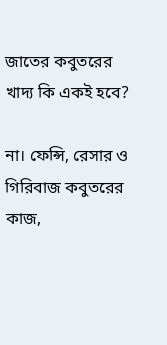জাতের কবুতরের খাদ্য কি একই হবে?

না। ফেন্সি, রেসার ও গিরিবাজ কবুতরের কাজ,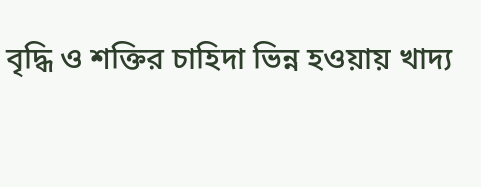বৃদ্ধি ও শক্তির চাহিদা ভিন্ন হওয়ায় খাদ্য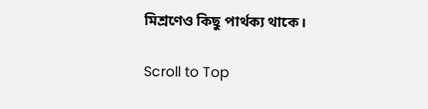মিশ্রণেও কিছু পার্থক্য থাকে।

Scroll to Top